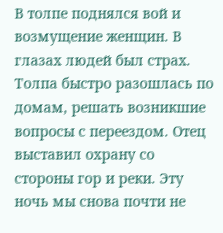В толпе поднялся вой и возмущение женщин. В глазах людей был страх. Толпа быстро разошлась по домам, решать возникшие вопросы с переездом. Отец выставил охрану со стороны гор и реки. Эту ночь мы снова почти не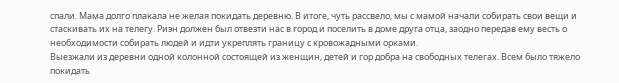спали. Мама долго плакала не желая покидать деревню. В итоге, чуть рассвело, мы с мамой начали собирать свои вещи и стаскивать их на телегу. Риэн должен был отвезти нас в город и поселить в доме друга отца, заодно передав ему весть о необходимости собирать людей и идти укреплять границу с кровожадными орками.
Выезжали из деревни одной колонной состоящей из женщин, детей и гор добра на свободных телегах. Всем было тяжело покидать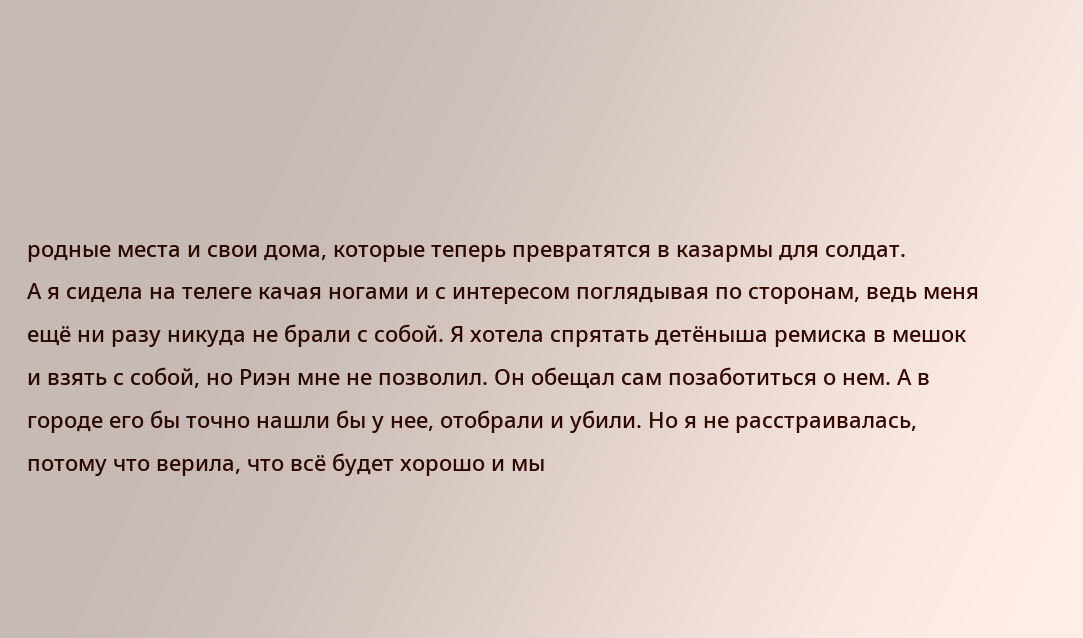родные места и свои дома, которые теперь превратятся в казармы для солдат.
А я сидела на телеге качая ногами и с интересом поглядывая по сторонам, ведь меня ещё ни разу никуда не брали с собой. Я хотела спрятать детёныша ремиска в мешок и взять с собой, но Риэн мне не позволил. Он обещал сам позаботиться о нем. А в городе его бы точно нашли бы у нее, отобрали и убили. Но я не расстраивалась, потому что верила, что всё будет хорошо и мы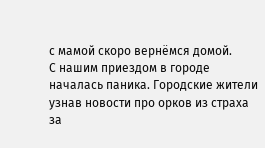с мамой скоро вернёмся домой.
С нашим приездом в городе началась паника. Городские жители узнав новости про орков из страха за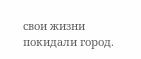свои жизни покидали город.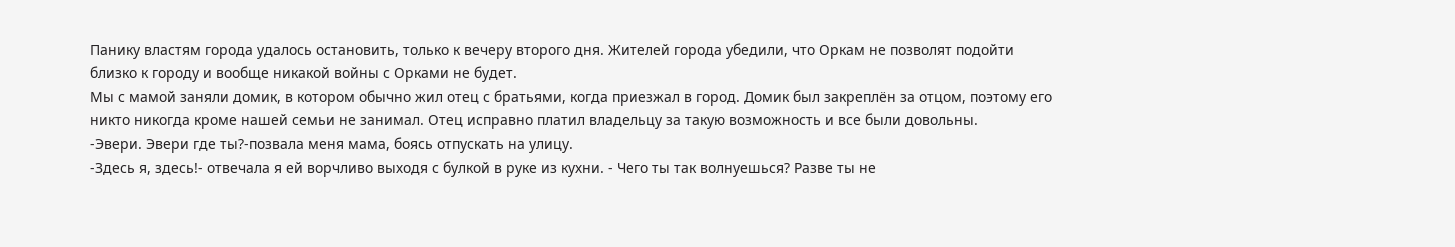Панику властям города удалось остановить, только к вечеру второго дня. Жителей города убедили, что Оркам не позволят подойти близко к городу и вообще никакой войны с Орками не будет.
Мы с мамой заняли домик, в котором обычно жил отец с братьями, когда приезжал в город. Домик был закреплён за отцом, поэтому его никто никогда кроме нашей семьи не занимал. Отец исправно платил владельцу за такую возможность и все были довольны.
-Эвери. Эвери где ты?-позвала меня мама, боясь отпускать на улицу.
-Здесь я, здесь!- отвечала я ей ворчливо выходя с булкой в руке из кухни. - Чего ты так волнуешься? Разве ты не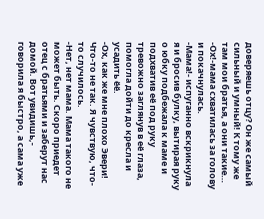доверяешь отцу? Он же самый сильный и умный! К тому же там мои братья, а они такие…
-Ох!-мама схватилась за голову и покачнулась.
-Мама!- испуганно вскрикнула я и бросив булку, вытирая руку о юбку подбежала к маме и подхватив её под руку тревожно заглянув в её глаза, помогла дойти до кресла и усадить ёё.
-Ох, как же мне плохо Эвери! Что-то не так. Я чувствую, что-то случилось.
-Нет, нет мама. Мама такого не может быть. Скоро приедет отец с братьями и заберут нас домой. Вот увидишь,- говорила я быстро, а сама уже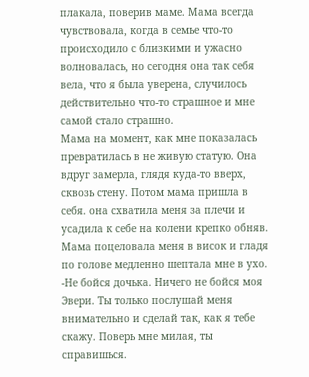плакала, поверив маме. Мама всегда чувствовала, когда в семье что-то происходило с близкими и ужасно волновалась, но сегодня она так себя вела, что я была уверена, случилось действительно что-то страшное и мне самой стало страшно.
Мама на момент, как мне показалась превратилась в не живую статую. Она вдруг замерла, глядя куда-то вверх, сквозь стену. Потом мама пришла в себя. она схватила меня за плечи и усадила к себе на колени крепко обняв. Мама поцеловала меня в висок и гладя по голове медленно шептала мне в ухо.
-Не бойся дочька. Ничего не бойся моя Эвери. Ты только послушай меня внимательно и сделай так, как я тебе скажу. Поверь мне милая, ты справишься.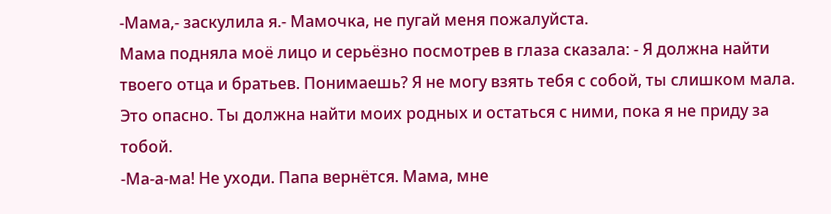-Мама,- заскулила я.- Мамочка, не пугай меня пожалуйста.
Мама подняла моё лицо и серьёзно посмотрев в глаза сказала: - Я должна найти твоего отца и братьев. Понимаешь? Я не могу взять тебя с собой, ты слишком мала. Это опасно. Ты должна найти моих родных и остаться с ними, пока я не приду за тобой.
-Ма-а-ма! Не уходи. Папа вернётся. Мама, мне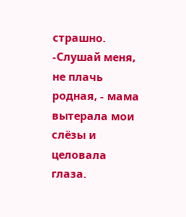страшно.
-Слушай меня, не плачь родная, - мама вытерала мои слёзы и целовала глаза.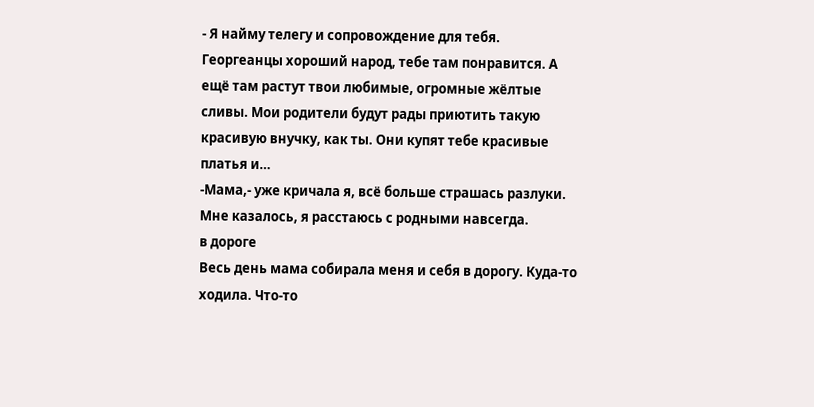- Я найму телегу и сопровождение для тебя. Георгеанцы хороший народ, тебе там понравится. А ещё там растут твои любимые, огромные жёлтые сливы. Мои родители будут рады приютить такую красивую внучку, как ты. Они купят тебе красивые платья и…
-Мама,- уже кричала я, всё больше страшась разлуки. Мне казалось, я расстаюсь с родными навсегда.
в дороге
Весь день мама собирала меня и себя в дорогу. Куда-то ходила. Что-то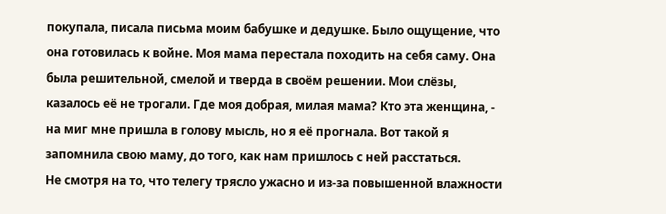покупала, писала письма моим бабушке и дедушке. Было ощущение, что она готовилась к войне. Моя мама перестала походить на себя саму. Она была решительной, смелой и тверда в своём решении. Мои слёзы, казалось её не трогали. Где моя добрая, милая мама? Кто эта женщина, - на миг мне пришла в голову мысль, но я её прогнала. Вот такой я запомнила свою маму, до того, как нам пришлось с ней расстаться.
Не смотря на то, что телегу трясло ужасно и из-за повышенной влажности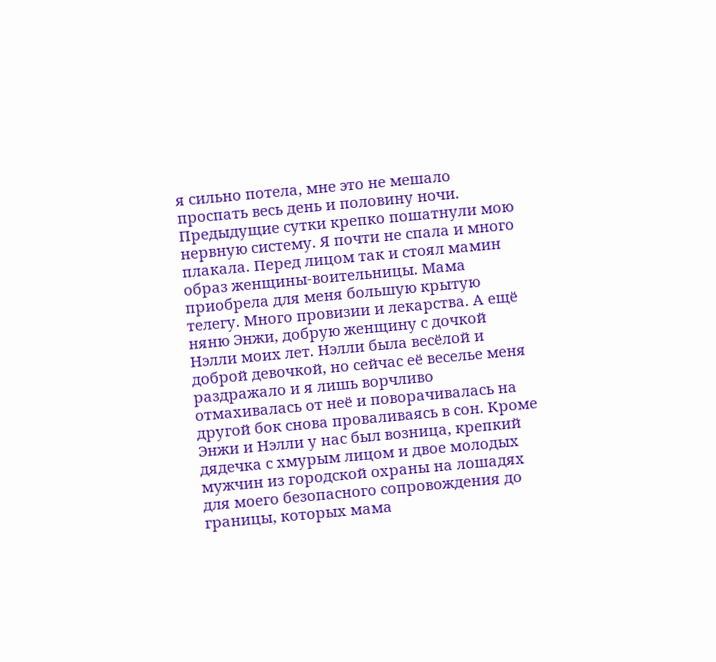я сильно потела, мне это не мешало проспать весь день и половину ночи. Предыдущие сутки крепко пошатнули мою нервную систему. Я почти не спала и много плакала. Перед лицом так и стоял мамин образ женщины-воительницы. Мама приобрела для меня большую крытую телегу. Много провизии и лекарства. А ещё няню Энжи, добрую женщину с дочкой Нэлли моих лет. Нэлли была весёлой и доброй девочкой, но сейчас её веселье меня раздражало и я лишь ворчливо отмахивалась от неё и поворачивалась на другой бок снова проваливаясь в сон. Кроме Энжи и Нэлли у нас был возница, крепкий дядечка с хмурым лицом и двое молодых мужчин из городской охраны на лошадях для моего безопасного сопровождения до границы, которых мама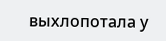выхлопотала у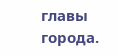главы города.